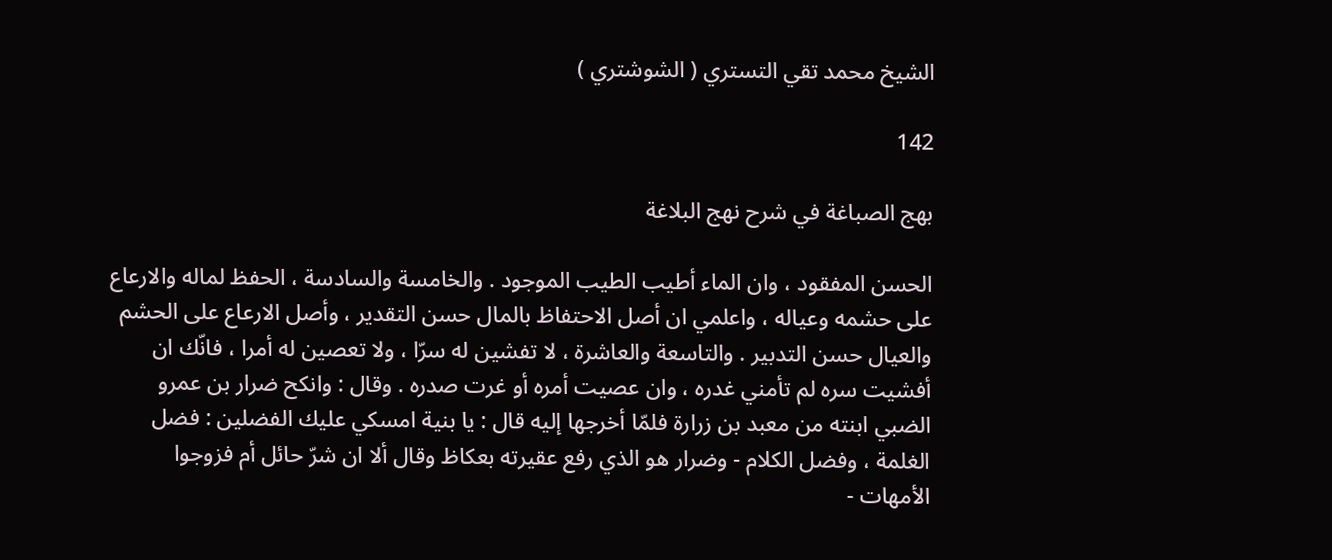الشيخ محمد تقي التستري ( الشوشتري )

142

بهج الصباغة في شرح نهج البلاغة

الحسن المفقود ، وان الماء أطيب الطيب الموجود . والخامسة والسادسة ، الحفظ لماله والارعاع على حشمه وعياله ، واعلمي ان أصل الاحتفاظ بالمال حسن التقدير ، وأصل الارعاع على الحشم والعيال حسن التدبير . والتاسعة والعاشرة ، لا تفشين له سرّا ، ولا تعصين له أمرا ، فانّك ان أفشيت سره لم تأمني غدره ، وان عصيت أمره أو غرت صدره . وقال : وانكح ضرار بن عمرو الضبي ابنته من معبد بن زرارة فلمّا أخرجها إليه قال : يا بنية امسكي عليك الفضلين : فضل الغلمة ، وفضل الكلام - وضرار هو الذي رفع عقيرته بعكاظ وقال ألا ان شرّ حائل أم فزوجوا الأمهات -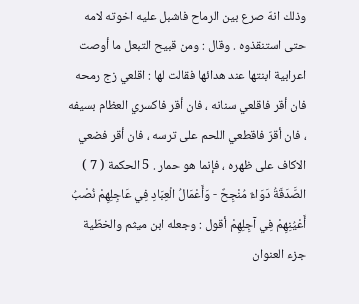وذلك انهّ صرع بين الرماح فاشبل عليه اخوته لامه حتى استنقذوه . وقال : ومن قبيح التبعل ما أوصت اعرابية ابنتها عند هدائها فقالت لها : اقلعي زج رمحه فان أقر فاقلعي سنانه ، فان أقر فاكسري العظام بسيفه ، فان أقرّ فاقطعي اللحم على ترسه ، فان أقر فضعي الاكاف على ظهره ، فإنما هو حمار . 5 الحكمة ( 7 ) الصَّدَقَةُ دَوَاءٌ مُنْجِحٌ - وَأَعْمَالُ الْعِبَادِ فِي عَاجِلِهِمْ نُصْبُ أَعْيُنِهِمْ فِي آجِلِهِمْ أقول : وجعله ابن ميثم والخطّية جزء العنوان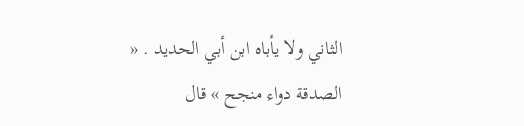الثاني ولا يأباه ابن أبي الحديد . « الصدقة دواء منجح » قال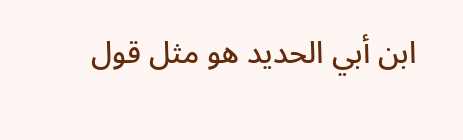ابن أبي الحديد هو مثل قول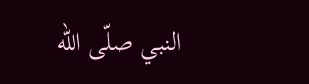النبي صلّى اللّه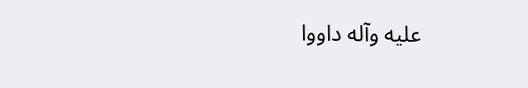عليه وآله داووا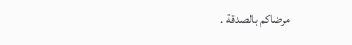مرضاكم بالصدقة .